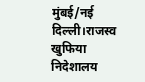मुंबई/नई दिल्ली।राजस्व खुफिया निदेशालय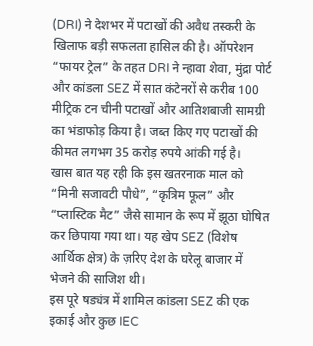(DRI) ने देशभर में पटाखों की अवैध तस्करी के खिलाफ बड़ी सफलता हासिल की है। ऑपरेशन “फायर ट्रेल” के तहत DRI ने न्हावा शेवा, मुंद्रा पोर्ट और कांडला SEZ में सात कंटेनरों से करीब 100 मीट्रिक टन चीनी पटाखों और आतिशबाजी सामग्री का भंडाफोड़ किया है। जब्त किए गए पटाखों की कीमत लगभग 35 करोड़ रुपये आंकी गई है।
खास बात यह रही कि इस खतरनाक माल को “मिनी सजावटी पौधे”, “कृत्रिम फूल” और “प्लास्टिक मैट” जैसे सामान के रूप में झूठा घोषित कर छिपाया गया था। यह खेप SEZ (विशेष आर्थिक क्षेत्र) के ज़रिए देश के घरेलू बाजार में भेजने की साजिश थी।
इस पूरे षड्यंत्र में शामिल कांडला SEZ की एक इकाई और कुछ IEC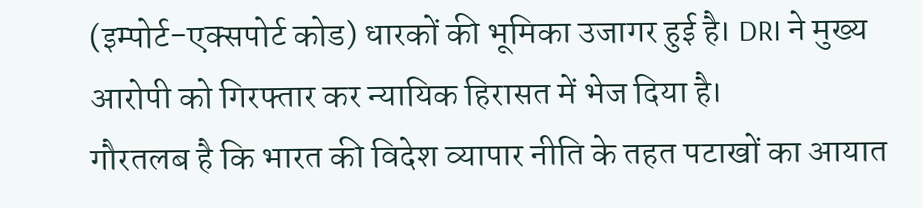(इम्पोर्ट-एक्सपोर्ट कोड) धारकों की भूमिका उजागर हुई है। DRI ने मुख्य आरोपी को गिरफ्तार कर न्यायिक हिरासत में भेज दिया है।
गौरतलब है कि भारत की विदेश व्यापार नीति के तहत पटाखों का आयात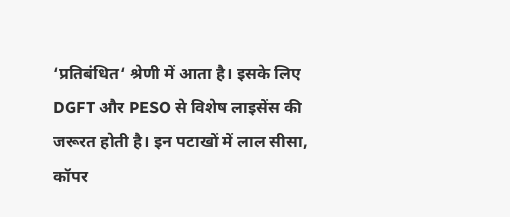‘प्रतिबंधित‘ श्रेणी में आता है। इसके लिए DGFT और PESO से विशेष लाइसेंस की जरूरत होती है। इन पटाखों में लाल सीसा, कॉपर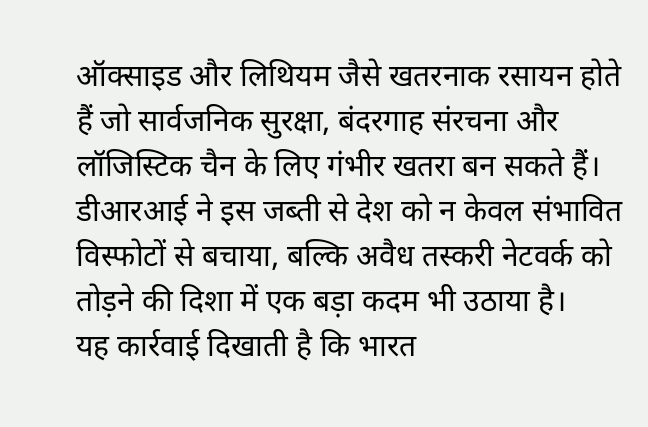ऑक्साइड और लिथियम जैसे खतरनाक रसायन होते हैं जो सार्वजनिक सुरक्षा, बंदरगाह संरचना और लॉजिस्टिक चैन के लिए गंभीर खतरा बन सकते हैं।
डीआरआई ने इस जब्ती से देश को न केवल संभावित विस्फोटों से बचाया, बल्कि अवैध तस्करी नेटवर्क को तोड़ने की दिशा में एक बड़ा कदम भी उठाया है।
यह कार्रवाई दिखाती है कि भारत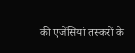की एजेंसियां तस्करों के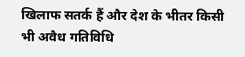खिलाफ सतर्क हैं और देश के भीतर किसी भी अवैध गतिविधि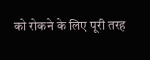को रोकने के लिए पूरी तरह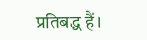प्रतिबद्ध हैं।